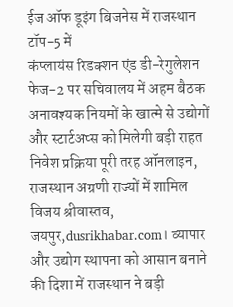ईज ऑफ डूइंग बिजनेस में राजस्थान टॉप-5 में
कंप्लायंस रिडक्शन एंड डी-रेगुलेशन फेज-2 पर सचिवालय में अहम बैठक
अनावश्यक नियमों के खात्मे से उद्योगों और स्टार्टअप्स को मिलेगी बड़ी राहत
निवेश प्रक्रिया पूरी तरह ऑनलाइन, राजस्थान अग्रणी राज्यों में शामिल
विजय श्रीवास्तव,
जयपुर,dusrikhabar.com। व्यापार और उद्योग स्थापना को आसान बनाने की दिशा में राजस्थान ने बड़ी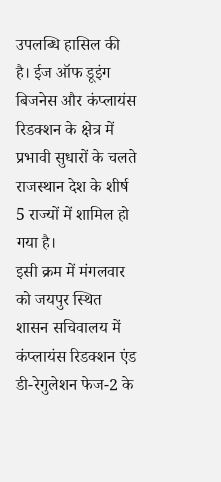उपलब्धि हासिल की है। ईज ऑफ डूइंग बिजनेस और कंप्लायंस रिडक्शन के क्षेत्र में प्रभावी सुधारों के चलते राजस्थान देश के शीर्ष 5 राज्यों में शामिल हो गया है।
इसी क्रम में मंगलवार को जयपुर स्थित शासन सचिवालय में कंप्लायंस रिडक्शन एंड डी-रेगुलेशन फेज-2 के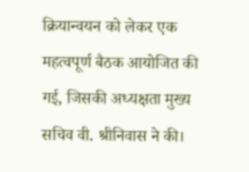क्रियान्वयन को लेकर एक महत्वपूर्ण बैठक आयोजित की गई, जिसकी अध्यक्षता मुख्य सचिव वी. श्रीनिवास ने की।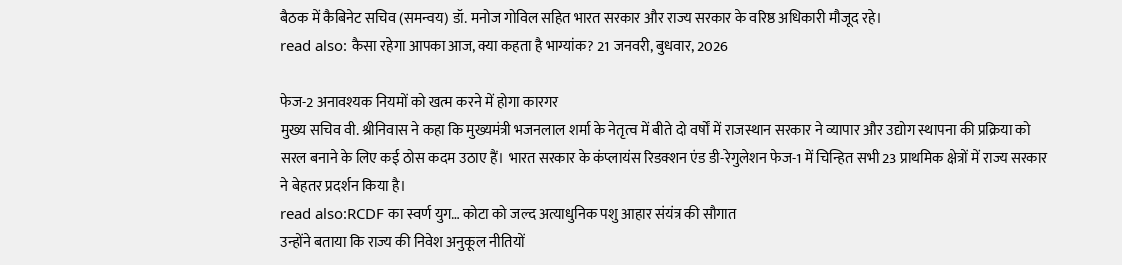बैठक में कैबिनेट सचिव (समन्वय) डॉ. मनोज गोविल सहित भारत सरकार और राज्य सरकार के वरिष्ठ अधिकारी मौजूद रहे।
read also: कैसा रहेगा आपका आज, क्या कहता है भाग्यांक? 21 जनवरी, बुधवार, 2026

फेज-2 अनावश्यक नियमों को खत्म करने में होगा कारगर
मुख्य सचिव वी. श्रीनिवास ने कहा कि मुख्यमंत्री भजनलाल शर्मा के नेतृत्व में बीते दो वर्षों में राजस्थान सरकार ने व्यापार और उद्योग स्थापना की प्रक्रिया को सरल बनाने के लिए कई ठोस कदम उठाए हैं। भारत सरकार के कंप्लायंस रिडक्शन एंड डी-रेगुलेशन फेज-1 में चिन्हित सभी 23 प्राथमिक क्षेत्रों में राज्य सरकार ने बेहतर प्रदर्शन किया है।
read also:RCDF का स्वर्ण युग… कोटा को जल्द अत्याधुनिक पशु आहार संयंत्र की सौगात
उन्होंने बताया कि राज्य की निवेश अनुकूल नीतियों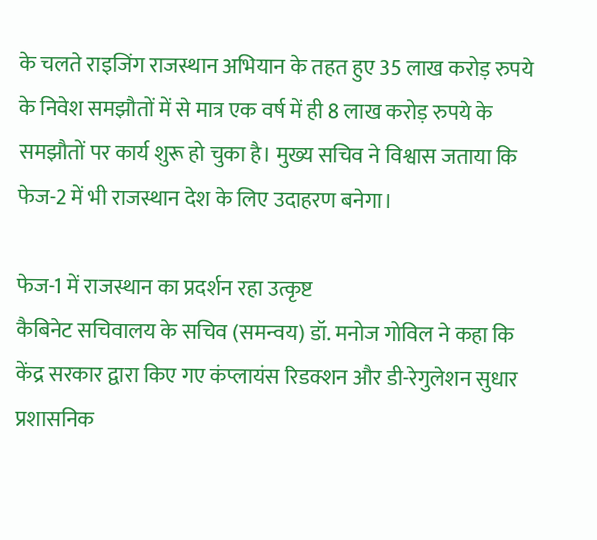के चलते राइजिंग राजस्थान अभियान के तहत हुए 35 लाख करोड़ रुपये के निवेश समझौतों में से मात्र एक वर्ष में ही 8 लाख करोड़ रुपये के समझौतों पर कार्य शुरू हो चुका है। मुख्य सचिव ने विश्वास जताया कि फेज-2 में भी राजस्थान देश के लिए उदाहरण बनेगा।

फेज-1 में राजस्थान का प्रदर्शन रहा उत्कृष्ट
कैबिनेट सचिवालय के सचिव (समन्वय) डॉ. मनोज गोविल ने कहा कि केंद्र सरकार द्वारा किए गए कंप्लायंस रिडक्शन और डी-रेगुलेशन सुधार प्रशासनिक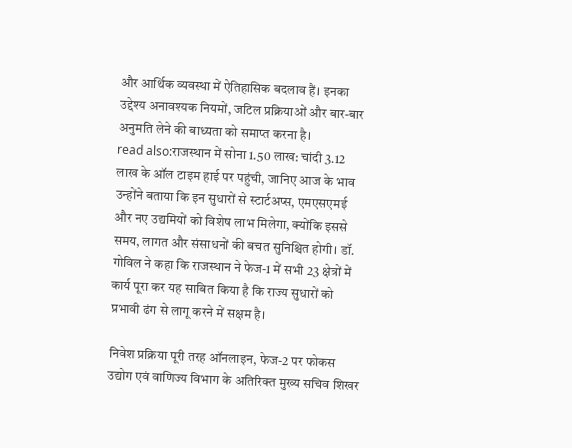और आर्थिक व्यवस्था में ऐतिहासिक बदलाव हैं। इनका उद्देश्य अनावश्यक नियमों, जटिल प्रक्रियाओं और बार-बार अनुमति लेने की बाध्यता को समाप्त करना है।
read also:राजस्थान में सोना 1.50 लाख: चांदी 3.12 लाख के ऑल टाइम हाई पर पहुंची, जानिए आज के भाव
उन्होंने बताया कि इन सुधारों से स्टार्टअप्स, एमएसएमई और नए उद्यमियों को विशेष लाभ मिलेगा, क्योंकि इससे समय, लागत और संसाधनों की बचत सुनिश्चित होगी। डॉ. गोविल ने कहा कि राजस्थान ने फेज-1 में सभी 23 क्षेत्रों में कार्य पूरा कर यह साबित किया है कि राज्य सुधारों को प्रभावी ढंग से लागू करने में सक्षम है।

निवेश प्रक्रिया पूरी तरह ऑनलाइन, फेज-2 पर फोकस
उद्योग एवं वाणिज्य विभाग के अतिरिक्त मुख्य सचिव शिखर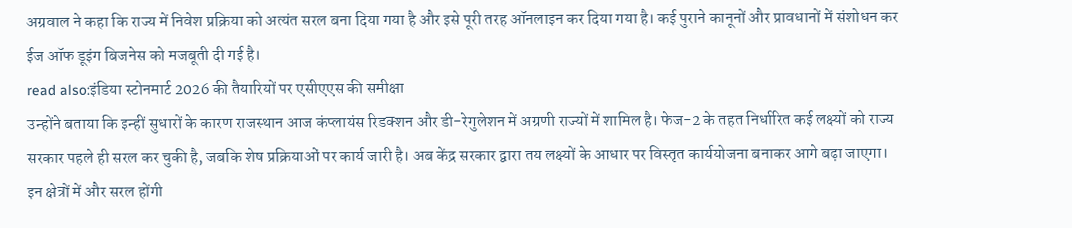अग्रवाल ने कहा कि राज्य में निवेश प्रक्रिया को अत्यंत सरल बना दिया गया है और इसे पूरी तरह ऑनलाइन कर दिया गया है। कई पुराने कानूनों और प्रावधानों में संशोधन कर ईज ऑफ डूइंग बिजनेस को मजबूती दी गई है।
read also:इंडिया स्टोनमार्ट 2026 की तैयारियों पर एसीएएस की समीक्षा
उन्होंने बताया कि इन्हीं सुधारों के कारण राजस्थान आज कंप्लायंस रिडक्शन और डी-रेगुलेशन में अग्रणी राज्यों में शामिल है। फेज-2 के तहत निर्धारित कई लक्ष्यों को राज्य सरकार पहले ही सरल कर चुकी है, जबकि शेष प्रक्रियाओं पर कार्य जारी है। अब केंद्र सरकार द्वारा तय लक्ष्यों के आधार पर विस्तृत कार्ययोजना बनाकर आगे बढ़ा जाएगा।
इन क्षेत्रों में और सरल होंगी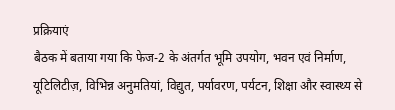प्रक्रियाएं
बैठक में बताया गया कि फेज-2 के अंतर्गत भूमि उपयोग, भवन एवं निर्माण, यूटिलिटीज़, विभिन्न अनुमतियां, विद्युत, पर्यावरण, पर्यटन, शिक्षा और स्वास्थ्य से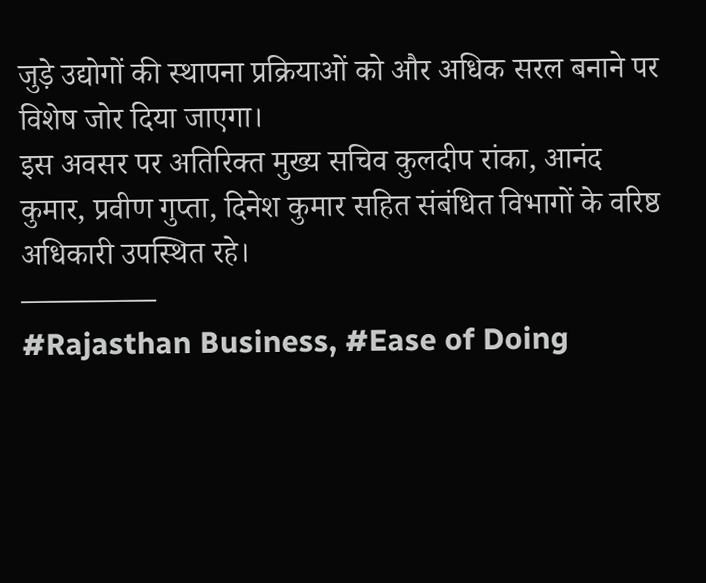जुड़े उद्योगों की स्थापना प्रक्रियाओं को और अधिक सरल बनाने पर विशेष जोर दिया जाएगा।
इस अवसर पर अतिरिक्त मुख्य सचिव कुलदीप रांका, आनंद कुमार, प्रवीण गुप्ता, दिनेश कुमार सहित संबंधित विभागों के वरिष्ठ अधिकारी उपस्थित रहे।
————–
#Rajasthan Business, #Ease of Doing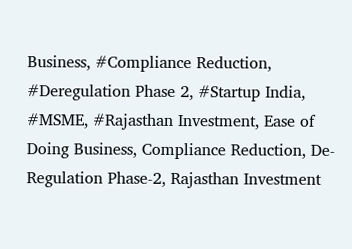Business, #Compliance Reduction, #Deregulation Phase 2, #Startup India, #MSME, #Rajasthan Investment, Ease of Doing Business, Compliance Reduction, De-Regulation Phase-2, Rajasthan Investment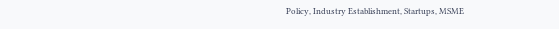Policy, Industry Establishment, Startups, MSME